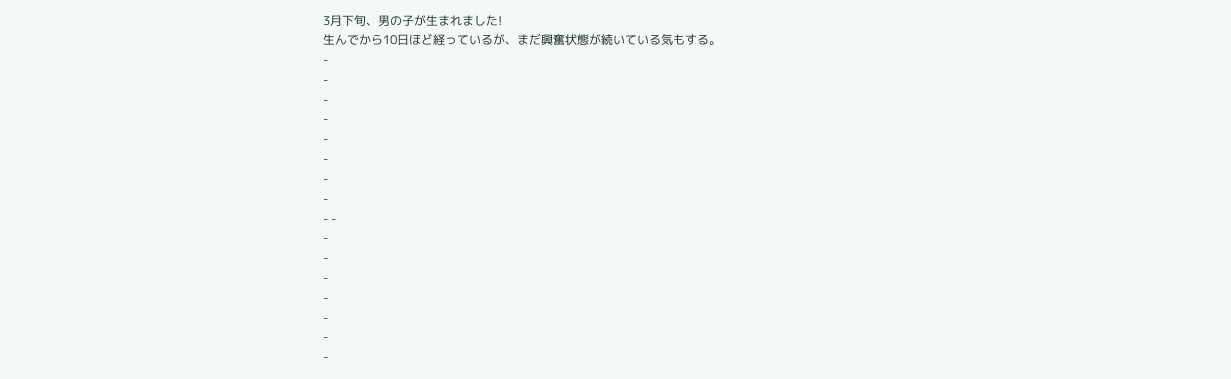3月下旬、男の子が生まれました!
生んでから10日ほど経っているが、まだ興奮状態が続いている気もする。
-
-
-
-
-
-
-
-
- -
-
-
-
-
-
-
-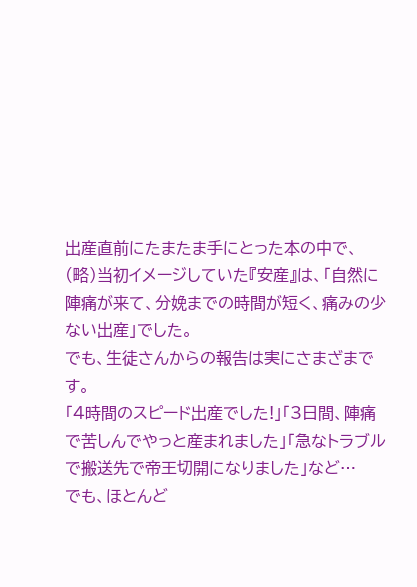出産直前にたまたま手にとった本の中で、
(略)当初イメージしていた『安産』は、「自然に陣痛が来て、分娩までの時間が短く、痛みの少ない出産」でした。
でも、生徒さんからの報告は実にさまざまです。
「4時間のスピード出産でした!」「3日間、陣痛で苦しんでやっと産まれました」「急なトラブルで搬送先で帝王切開になりました」など…
でも、ほとんど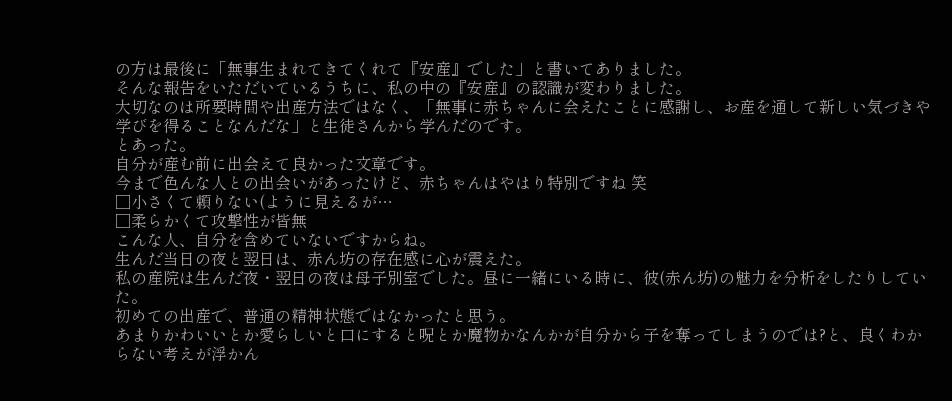の方は最後に「無事生まれてきてくれて『安産』でした」と書いてありました。
そんな報告をいただいているうちに、私の中の『安産』の認識が変わりました。
大切なのは所要時間や出産方法ではなく、「無事に赤ちゃんに会えたことに感謝し、お産を通して新しい気づきや学びを得ることなんだな」と生徒さんから学んだのです。
とあった。
自分が産む前に出会えて良かった文章です。
今まで色んな人との出会いがあったけど、赤ちゃんはやはり特別ですね 笑
□小さくて頼りない(ように見えるが…
□柔らかくて攻撃性が皆無
こんな人、自分を含めていないですからね。
生んだ当日の夜と翌日は、赤ん坊の存在感に心が震えた。
私の産院は生んだ夜・翌日の夜は母子別室でした。昼に一緒にいる時に、彼(赤ん坊)の魅力を分析をしたりしていた。
初めての出産で、普通の精神状態ではなかったと思う。
あまりかわいいとか愛らしいと口にすると呪とか魔物かなんかが自分から子を奪ってしまうのでは?と、良くわからない考えが浮かん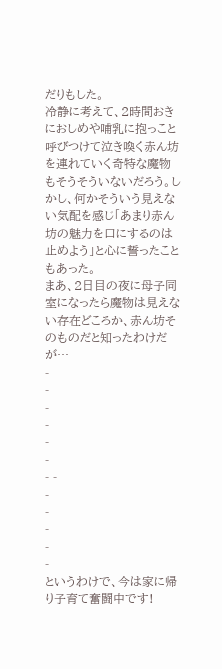だりもした。
冷静に考えて、2時間おきにおしめや哺乳に抱っこと呼びつけて泣き喚く赤ん坊を連れていく奇特な魔物もそうそういないだろう。しかし、何かそういう見えない気配を感じ「あまり赤ん坊の魅力を口にするのは止めよう」と心に誓ったこともあった。
まあ、2日目の夜に母子同室になったら魔物は見えない存在どころか、赤ん坊そのものだと知ったわけだが…
-
-
-
-
-
-
- -
-
-
-
-
-
というわけで、今は家に帰り子育て奮闘中です!